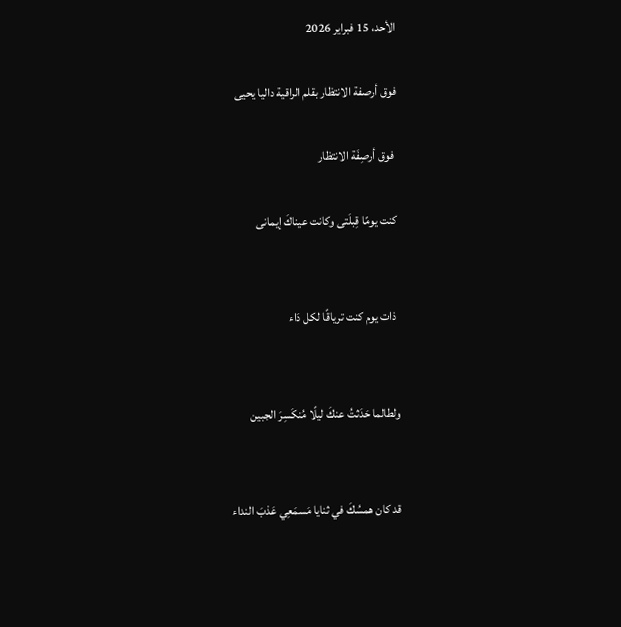الأحد، 15 فبراير 2026

فوق أرصفة الانتظار بقلم الراقية داليا يحيى

 فوق أرصِفَة الانتظار

كنت يومًا قِبلَتى وكانت عيناكَ إيمانى


 ذات يوم كنت ترياقًا لكل دَاء


ولطالما حَدَثتُ عنكَ ليلًا مُنكَسِرَ الجبين


قد كان همسُكَ في ثنايا مَسمَعِي عَذبَ النداء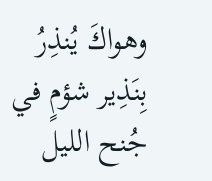وهواكَ يُنذِرُ بِنَذِير شؤمٍ في جُنح الليل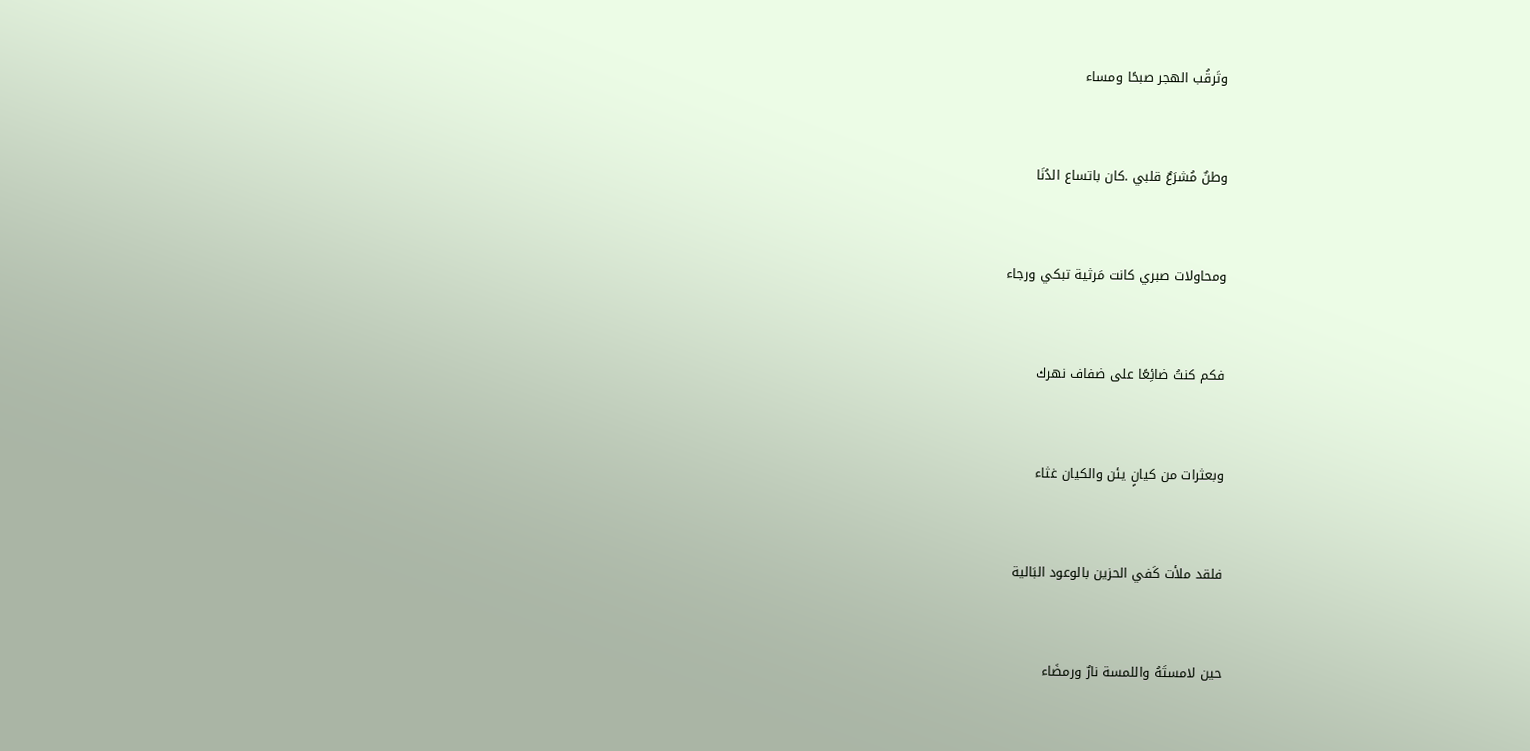وتَرقُب الهجر صبحًا ومساء


وطنٌ مُشرَعٌ قلبي .كان باتساع الدُنَا


ومحاولات صبري كانت مَرثية تبكي ورجاء


فكم كنتُ ضائِعًا على ضفاف نهرك


وبعثرات من كيانٍ يئن والكيان غثاء


فلقد ملأت كَفي الحزين بالوعود البَالية


حين لامستَهُ واللمسة نارٌ ورمضَاء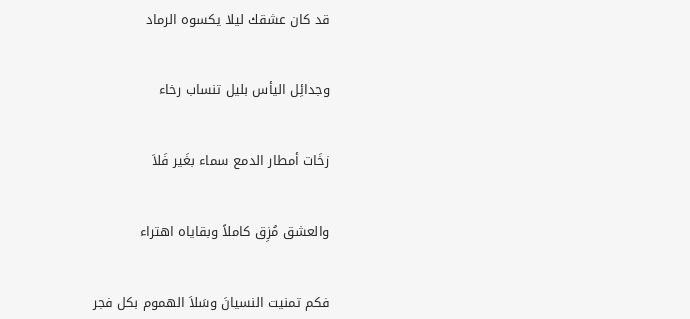قد كان عشقك ليلا يكسوه الرماد


وجدائِل اليأس بليل تنساب رخاء


زخَات أمطار الدمع سماء بغَير فَلاَ


والعشق مُزِق كاملاً وبقاياه اهتراء


فكم تمنيت النسيانَ وسَلاَ الهموم بكل فجر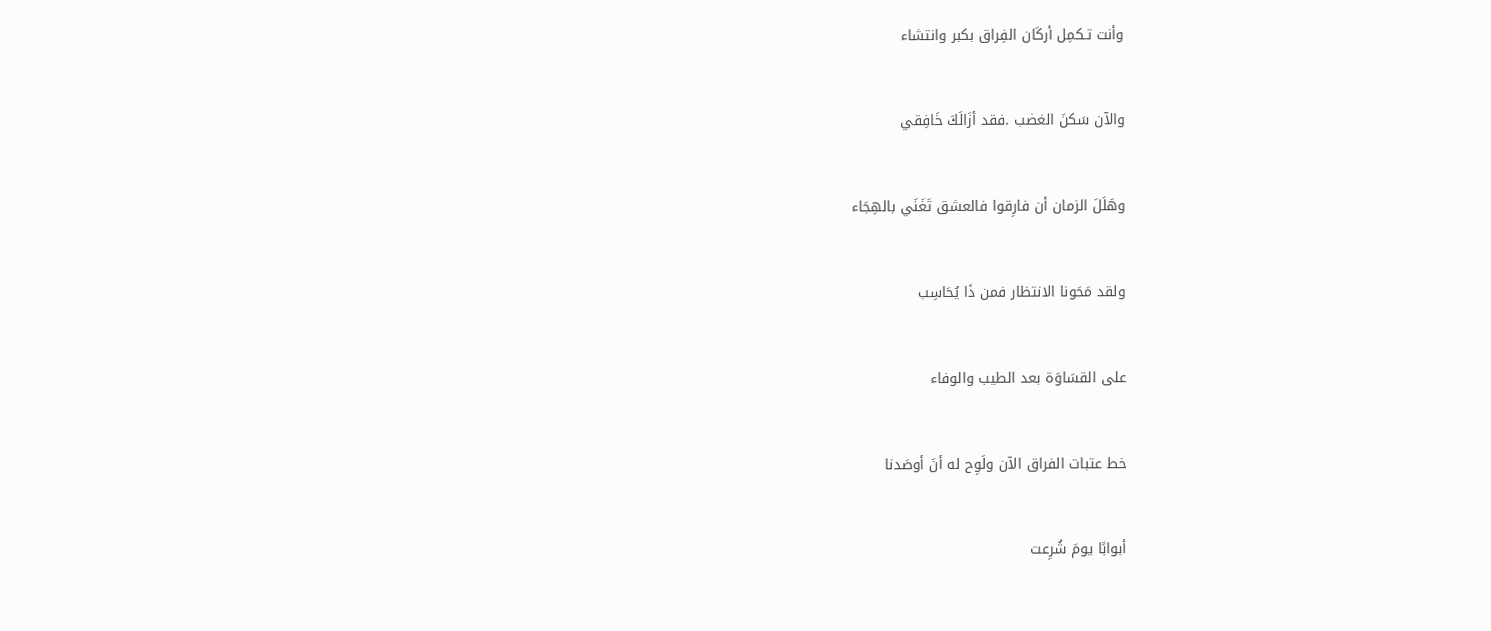وأنت تـكمِل أركَان الفِراق بكبر وانتشاء


والآن سَكنَ الغضب .فقد أزَالَكَ خَافِقي


وهَلَلَ الزمان أن فارِقوا فالعشق تَغَنَي بالهِجَاء


ولقد مَحَونا الانتظار فمن ذَا يُحَاسِب


على القسَاوَة بعد الطيب والوفاء


خط عتبات الفراق الآن ولَوِح له أنَ أوصَدنا


أبوابًا يومَ شُرِعت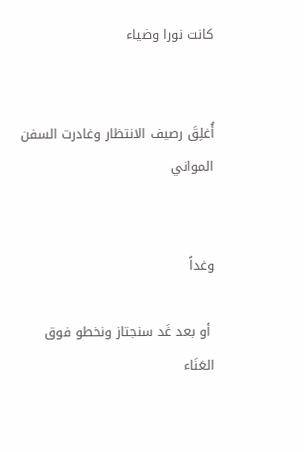كانت نورا وضياء


أُغلِقَ رصيف الانتظار وغادرت السفن المواني


وغداً

 أو بعد غَد سنجتاز ونخطو فوق العَنَاء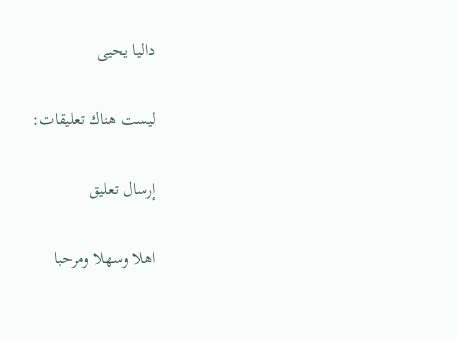داليا يحيى

ليست هناك تعليقات:

إرسال تعليق

اهلا وسهلا ومرحبا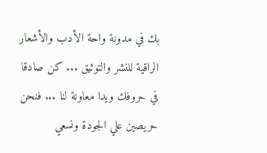بك في مدونة واحة الأدب والأشعار الراقية للنشر والتوثيق ... كن صادقا في حروفك ويدا معاونة لنا ... فنحن حريصين علي الجودة ونسعي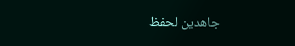جاهدين لحفظ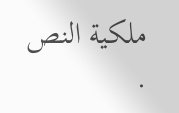ملكية النص .